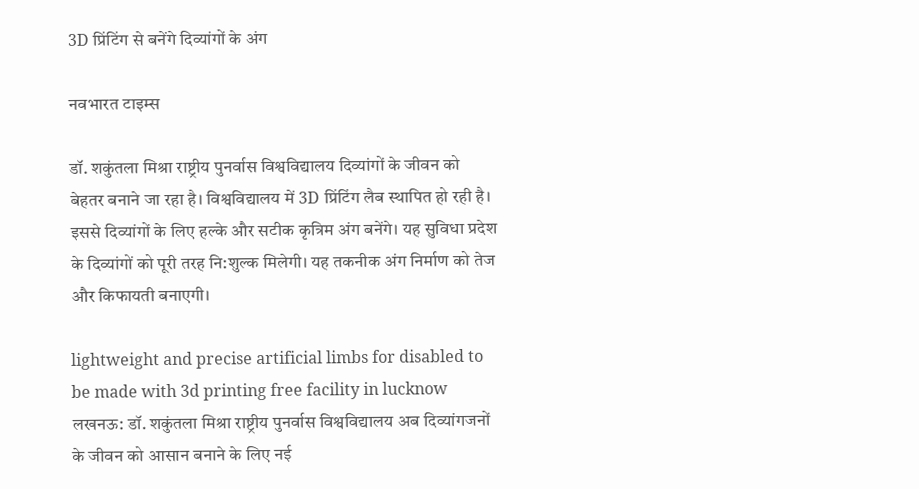3D प्रिंटिंग से बनेंगे दिव्यांगों के अंग

नवभारत टाइम्स

डॉ. शकुंतला मिश्रा राष्ट्रीय पुनर्वास विश्वविद्यालय दिव्यांगों के जीवन को बेहतर बनाने जा रहा है। विश्वविद्यालय में 3D प्रिंटिंग लैब स्थापित हो रही है। इससे दिव्यांगों के लिए हल्के और सटीक कृत्रिम अंग बनेंगे। यह सुविधा प्रदेश के दिव्यांगों को पूरी तरह नि:शुल्क मिलेगी। यह तकनीक अंग निर्माण को तेज और किफायती बनाएगी।

lightweight and precise artificial limbs for disabled to be made with 3d printing free facility in lucknow
लखनऊ: डॉ. शकुंतला मिश्रा राष्ट्रीय पुनर्वास विश्वविद्यालय अब दिव्यांगजनों के जीवन को आसान बनाने के लिए नई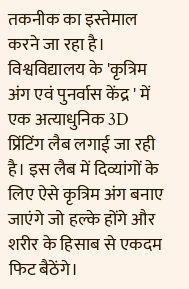तकनीक का इस्तेमाल करने जा रहा है। विश्वविद्यालय के 'कृत्रिम अंग एवं पुनर्वास केंद्र ' में एक अत्याधुनिक 3D प्रिंटिंग लैब लगाई जा रही है। इस लैब में दिव्यांगों के लिए ऐसे कृत्रिम अंग बनाए जाएंगे जो हल्के होंगे और शरीर के हिसाब से एकदम फिट बैठेंगे।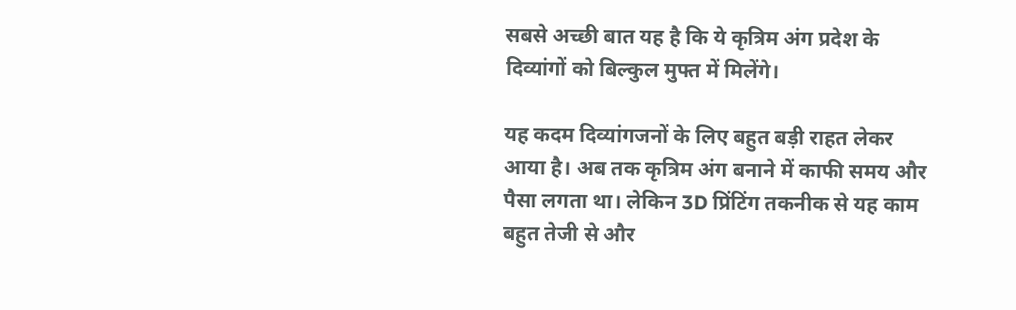सबसे अच्छी बात यह है कि ये कृत्रिम अंग प्रदेश के दिव्यांगों को बिल्कुल मुफ्त में मिलेंगे।

यह कदम दिव्यांगजनों के लिए बहुत बड़ी राहत लेकर आया है। अब तक कृत्रिम अंग बनाने में काफी समय और पैसा लगता था। लेकिन 3D प्रिंटिंग तकनीक से यह काम बहुत तेजी से और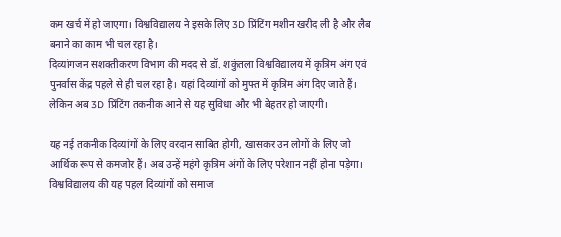कम खर्च में हो जाएगा। विश्वविद्यालय ने इसके लिए 3D प्रिंटिंग मशीन खरीद ली है और लैब बनाने का काम भी चल रहा है।
दिव्यांगजन सशक्तीकरण विभाग की मदद से डॉ. शकुंतला विश्वविद्यालय में कृत्रिम अंग एवं पुनर्वास केंद्र पहले से ही चल रहा है। यहां दिव्यांगों को मुफ्त में कृत्रिम अंग दिए जाते हैं। लेकिन अब 3D प्रिंटिंग तकनीक आने से यह सुविधा और भी बेहतर हो जाएगी।

यह नई तकनीक दिव्यांगों के लिए वरदान साबित होगी, खासकर उन लोगों के लिए जो आर्थिक रूप से कमजोर हैं। अब उन्हें महंगे कृत्रिम अंगों के लिए परेशान नहीं होना पड़ेगा। विश्वविद्यालय की यह पहल दिव्यांगों को समाज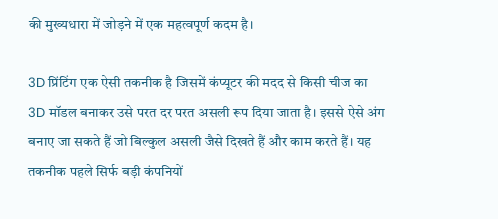की मुख्यधारा में जोड़ने में एक महत्वपूर्ण कदम है।

3D प्रिंटिंग एक ऐसी तकनीक है जिसमें कंप्यूटर की मदद से किसी चीज का 3D मॉडल बनाकर उसे परत दर परत असली रूप दिया जाता है। इससे ऐसे अंग बनाए जा सकते हैं जो बिल्कुल असली जैसे दिखते हैं और काम करते हैं। यह तकनीक पहले सिर्फ बड़ी कंपनियों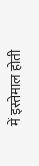में इस्तेमाल होती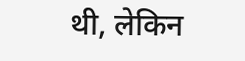थी, लेकिन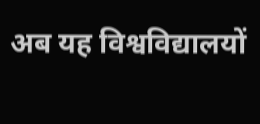अब यह विश्वविद्यालयों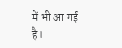में भी आ गई है।